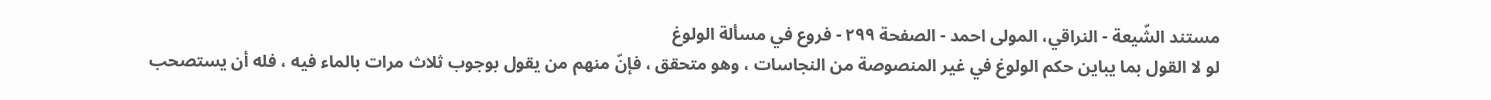مستند الشّيعة - النراقي، المولى احمد - الصفحة ٢٩٩ - فروع في مسألة الولوغ
لو لا القول بما يباين حكم الولوغ في غير المنصوصة من النجاسات ، وهو متحقق ، فإنّ منهم من يقول بوجوب ثلاث مرات بالماء فيه ، فله أن يستصحب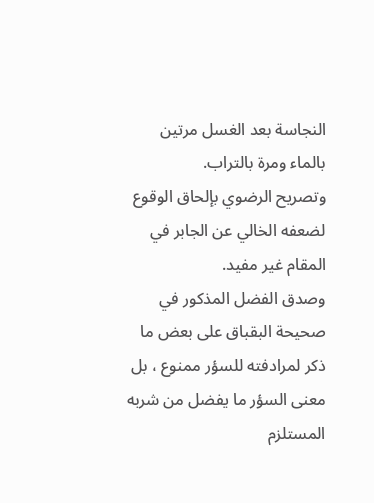النجاسة بعد الغسل مرتين بالماء ومرة بالتراب.
وتصريح الرضوي بإلحاق الوقوع لضعفه الخالي عن الجابر في المقام غير مفيد.
وصدق الفضل المذكور في صحيحة البقباق على بعض ما ذكر لمرادفته للسؤر ممنوع ، بل معنى السؤر ما يفضل من شربه المستلزم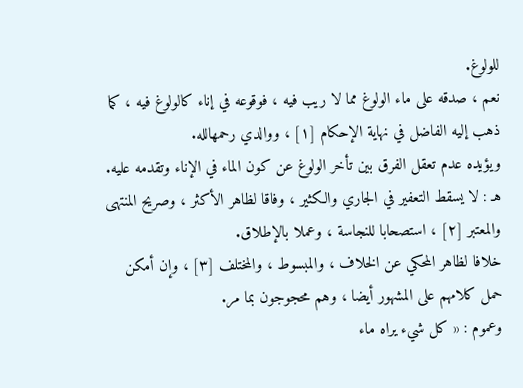للولوغ.
نعم ، صدقه على ماء الولوغ مما لا ريب فيه ، فوقوعه في إناء كالولوغ فيه ، كما ذهب إليه الفاضل في نهاية الإحكام [١] ، ووالدي رحمهالله.
ويؤيده عدم تعقل الفرق بين تأخر الولوغ عن كون الماء في الإناء وتقدمه عليه.
هـ : لا يسقط التعفير في الجاري والكثير ، وفاقا لظاهر الأكثر ، وصريح المنتهى والمعتبر [٢] ، استصحابا للنجاسة ، وعملا بالإطلاق.
خلافا لظاهر المحكي عن الخلاف ، والمبسوط ، والمختلف [٣] ، وإن أمكن حمل كلامهم على المشهور أيضا ، وهم محجوجون بما مر.
وعموم : « كل شيء يراه ماء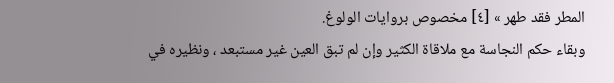المطر فقد طهر » [٤] مخصوص بروايات الولوغ.
وبقاء حكم النجاسة مع ملاقاة الكثير وإن لم تبق العين غير مستبعد ، ونظيره في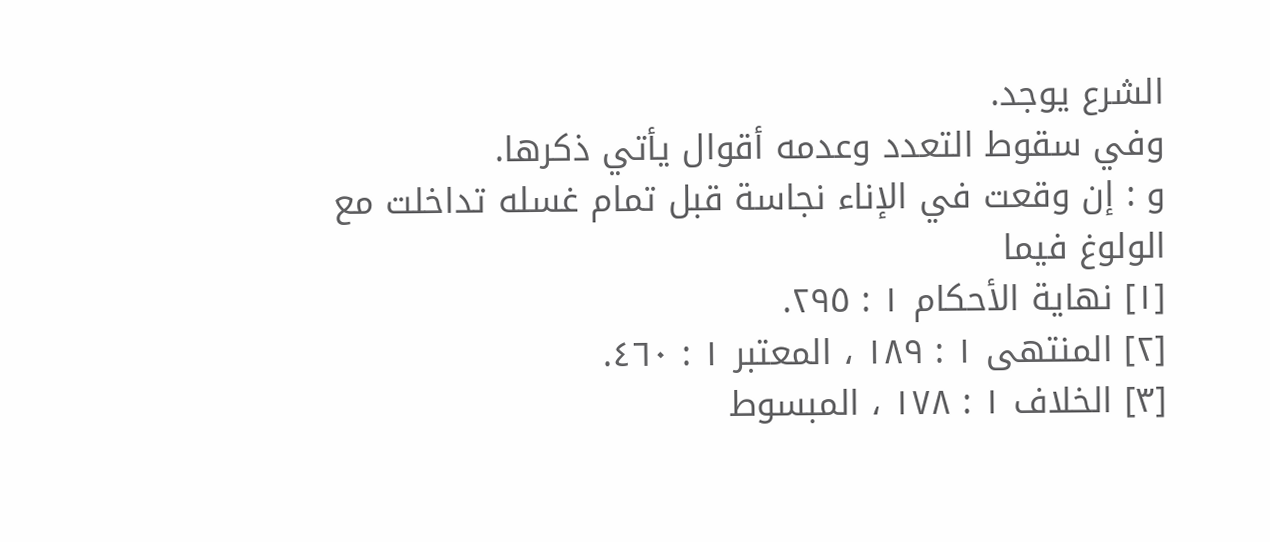الشرع يوجد.
وفي سقوط التعدد وعدمه أقوال يأتي ذكرها.
و : إن وقعت في الإناء نجاسة قبل تمام غسله تداخلت مع الولوغ فيما
[١] نهاية الأحكام ١ : ٢٩٥.
[٢] المنتهى ١ : ١٨٩ ، المعتبر ١ : ٤٦٠.
[٣] الخلاف ١ : ١٧٨ ، المبسوط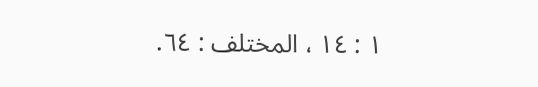١ : ١٤ ، المختلف : ٦٤.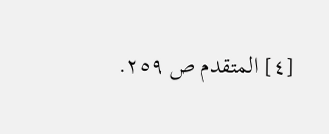[٤] المتقدم ص ٢٥٩.